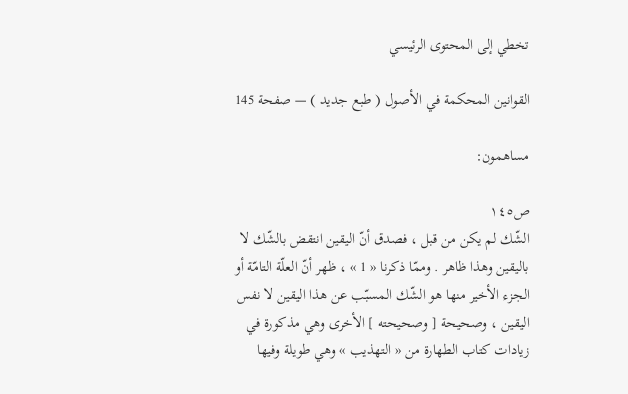تخطي إلى المحتوى الرئيسي

القوانين المحكمة في الأصول ( طبع جديد ) — صفحة 145

مساهمون:

ص١٤٥
الشّك لم يكن من قبل ، فصدق أنّ اليقين انتقض بالشّك لا باليقين وهذا ظاهر . وممّا ذكرنا « 1 » ، ظهر أنّ العلّة التامّة أو الجزء الأخير منها هو الشّك المسبّب عن هذا اليقين لا نفس اليقين ، وصحيحة [ وصحيحته ] الأخرى وهي مذكورة في زيادات كتاب الطهارة من « التهذيب » وهي طويلة وفيها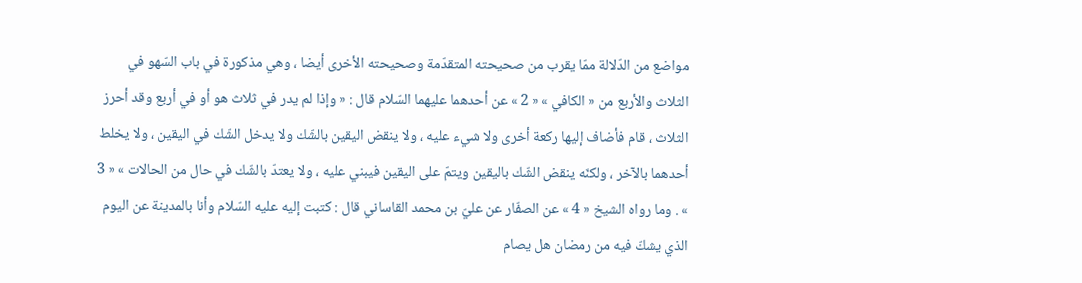مواضع من الدّلالة ممّا يقرب من صحيحته المتقدّمة وصحيحته الأخرى أيضا ، وهي مذكورة في باب السّهو في الثلاث والأربع من « الكافي » « 2 » عن أحدهما عليهما السّلام قال : « وإذا لم يدر في ثلاث هو أو في أربع وقد أحرز الثلاث ، قام فأضاف إليها ركعة أخرى ولا شيء عليه ، ولا ينقض اليقين بالشّك ولا يدخل الشّك في اليقين ، ولا يخلط أحدهما بالآخر ، ولكنّه ينقض الشّك باليقين ويتمّ على اليقين فيبني عليه ، ولا يعتدّ بالشّك في حال من الحالات » « 3 » . وما رواه الشيخ « 4 » عن الصفّار عن عليّ بن محمد القاساني قال : كتبت إليه عليه السّلام وأنا بالمدينة عن اليوم الذي يشكّ فيه من رمضان هل يصام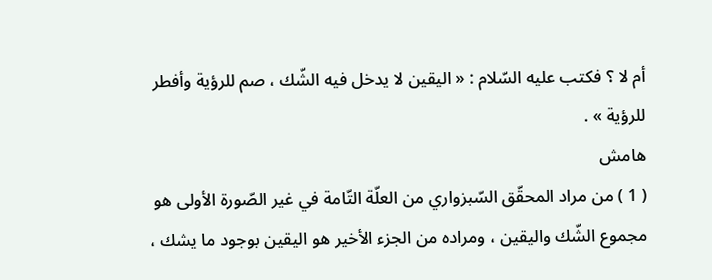أم لا ؟ فكتب عليه السّلام : « اليقين لا يدخل فيه الشّك ، صم للرؤية وأفطر للرؤية » .
هامش
( 1 ) من مراد المحقّق السّبزواري من العلّة التّامة في غير الصّورة الأولى هو مجموع الشّك واليقين ، ومراده من الجزء الأخير هو اليقين بوجود ما يشك ،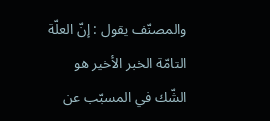والمصنّف يقول : إنّ العلّة التامّة الخبر الأخير هو الشّك في المسبّب عن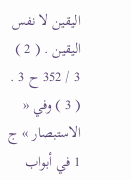اليقين لا نفس اليقين . ( 2 ) 3 / 352 ح 3 . ( 3 ) وفي « الاستبصار » ج 1 في أبواب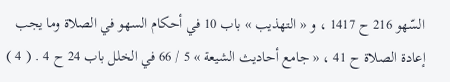السّهو 216 ح 1417 ، و « التهذيب » باب 10 في أحكام السهو في الصلاة وما يجب إعادة الصلاة ح 41 ، « جامع أحاديث الشيعة » 5 / 66 في الخلل باب 24 ح 4 . ( 4 )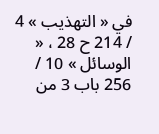في « التهذيب » 4 / 214 ح 28 ، « الوسائل » 10 / 256 باب 3 من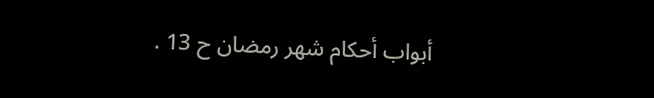أبواب أحكام شهر رمضان ح 13 .